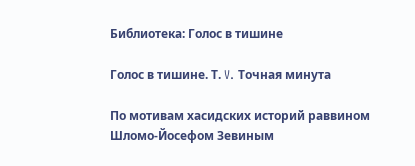Библиотека: Голос в тишине

Голос в тишине. Т. V. Точная минута

По мотивам хасидских историй раввином Шломо-Йосефом Зевиным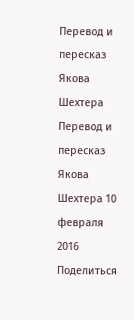Перевод и пересказ Якова Шехтера Перевод и пересказ Якова Шехтера 10 февраля 2016
Поделиться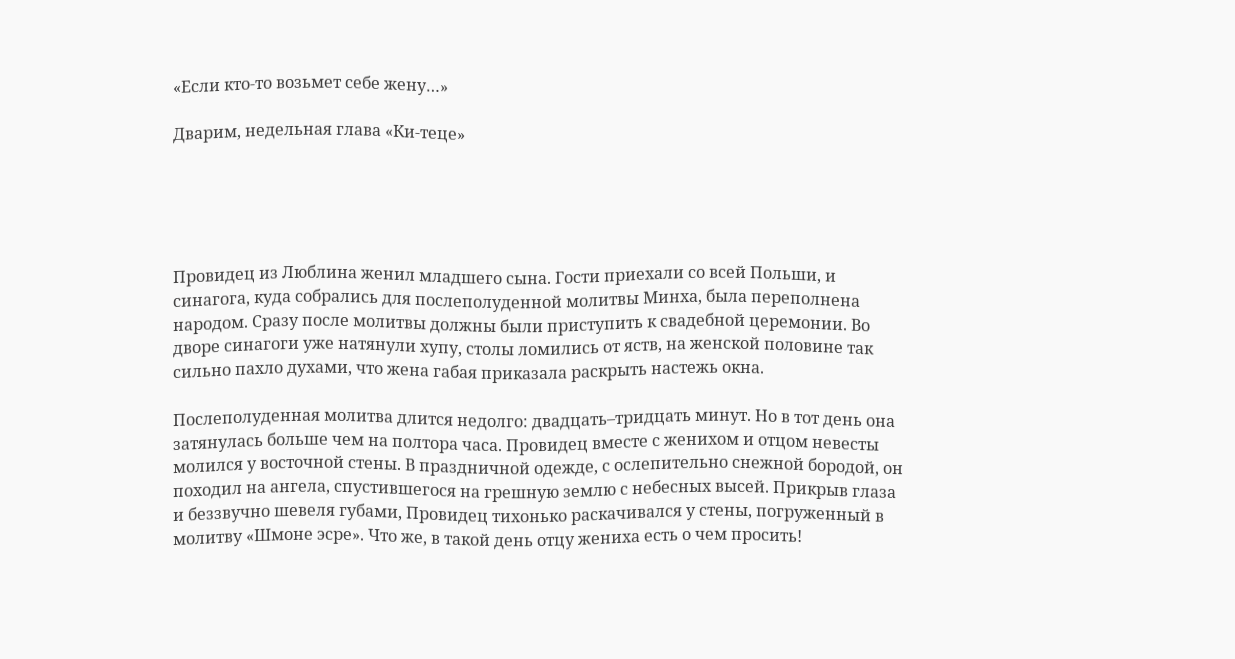«Если кто‑то возьмет себе жену…»

Дварим, недельная глава «Ки‑теце»





Провидец из Люблина женил младшего сына. Гости приехали со всей Польши, и синагога, куда собрались для послеполуденной молитвы Минха, была переполнена народом. Сразу после молитвы должны были приступить к свадебной церемонии. Во дворе синагоги уже натянули хупу, столы ломились от яств, на женской половине так сильно пахло духами, что жена габая приказала раскрыть настежь окна.

Послеполуденная молитва длится недолго: двадцать–тридцать минут. Но в тот день она затянулась больше чем на полтора часа. Провидец вместе с женихом и отцом невесты молился у восточной стены. В праздничной одежде, с ослепительно снежной бородой, он походил на ангела, спустившегося на грешную землю с небесных высей. Прикрыв глаза и беззвучно шевеля губами, Провидец тихонько раскачивался у стены, погруженный в молитву «Шмоне эсре». Что же, в такой день отцу жениха есть о чем просить!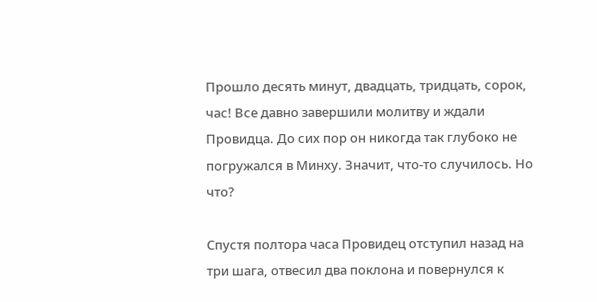Прошло десять минут, двадцать, тридцать, сорок, час! Все давно завершили молитву и ждали Провидца. До сих пор он никогда так глубоко не погружался в Минху. Значит, что‑то случилось. Но что?

Спустя полтора часа Провидец отступил назад на три шага, отвесил два поклона и повернулся к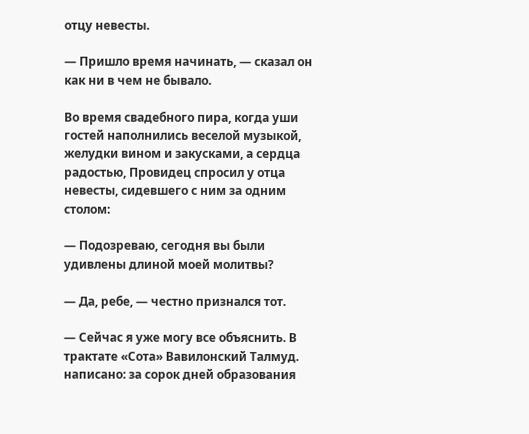отцу невесты.

— Пришло время начинать, — сказал он как ни в чем не бывало.

Во время свадебного пира, когда уши гостей наполнились веселой музыкой, желудки вином и закусками, а сердца радостью, Провидец спросил у отца невесты, сидевшего с ним за одним столом:

— Подозреваю, сегодня вы были удивлены длиной моей молитвы?

— Да, ребе, — честно признался тот.

— Сейчас я уже могу все объяснить. В трактате «Сота» Вавилонский Талмуд. написано: за сорок дней образования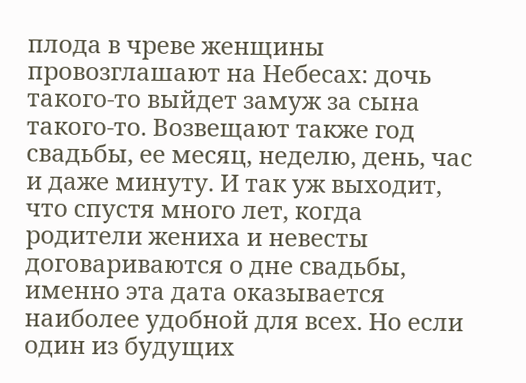плода в чреве женщины провозглашают на Небесах: дочь такого‑то выйдет замуж за сына такого‑то. Возвещают также год свадьбы, ее месяц, неделю, день, час и даже минуту. И так уж выходит, что спустя много лет, когда родители жениха и невесты договариваются о дне свадьбы, именно эта дата оказывается наиболее удобной для всех. Но если один из будущих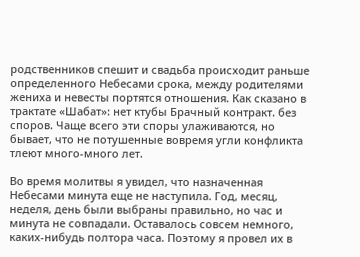родственников спешит и свадьба происходит раньше определенного Небесами срока, между родителями жениха и невесты портятся отношения. Как сказано в трактате «Шабат»: нет ктубы Брачный контракт. без споров. Чаще всего эти споры улаживаются, но бывает, что не потушенные вовремя угли конфликта тлеют много‑много лет.

Во время молитвы я увидел, что назначенная Небесами минута еще не наступила. Год, месяц, неделя, день были выбраны правильно, но час и минута не совпадали. Оставалось совсем немного, каких‑нибудь полтора часа. Поэтому я провел их в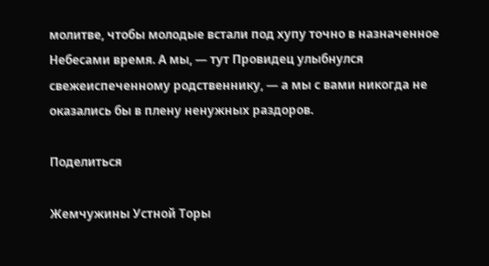молитве, чтобы молодые встали под хупу точно в назначенное Небесами время. А мы, — тут Провидец улыбнулся свежеиспеченному родственнику, — а мы с вами никогда не оказались бы в плену ненужных раздоров.

Поделиться

Жемчужины Устной Торы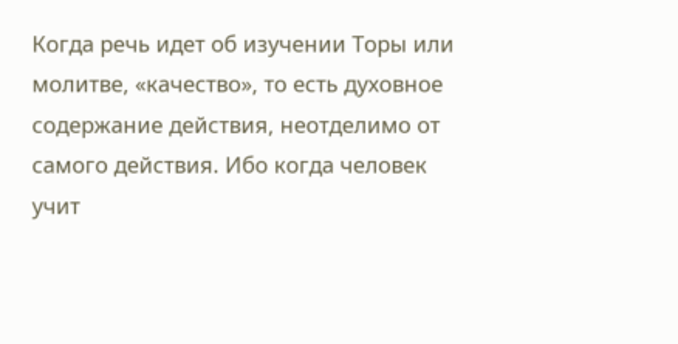Когда речь идет об изучении Торы или молитве, «качество», то есть духовное содержание действия, неотделимо от самого действия. Ибо когда человек учит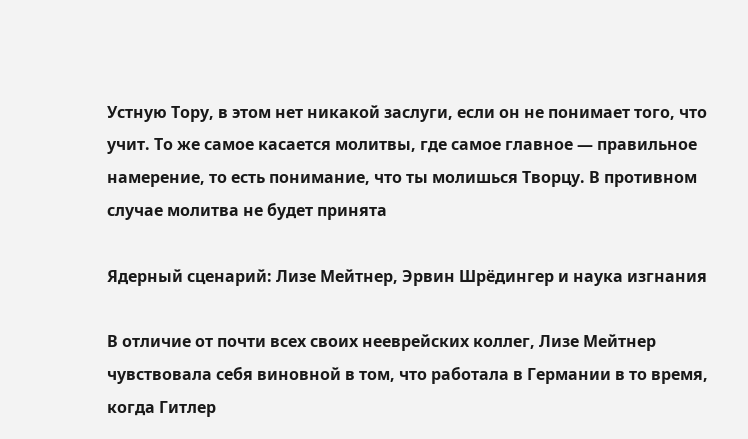Устную Тору, в этом нет никакой заслуги, если он не понимает того, что учит. То же самое касается молитвы, где самое главное — правильное намерение, то есть понимание, что ты молишься Творцу. В противном случае молитва не будет принята

Ядерный сценарий: Лизе Мейтнер, Эрвин Шрёдингер и наука изгнания

В отличие от почти всех своих нееврейских коллег, Лизе Мейтнер чувствовала себя виновной в том, что работала в Германии в то время, когда Гитлер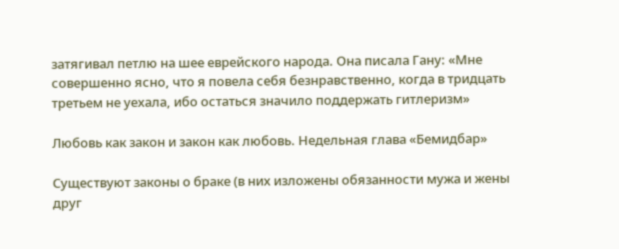затягивал петлю на шее еврейского народа. Она писала Гану: «Мне совершенно ясно, что я повела себя безнравственно, когда в тридцать третьем не уехала, ибо остаться значило поддержать гитлеризм»

Любовь как закон и закон как любовь. Недельная глава «Бемидбар»

Существуют законы о браке (в них изложены обязанности мужа и жены друг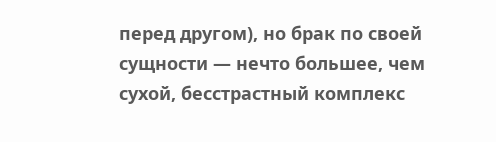перед другом), но брак по своей сущности — нечто большее, чем сухой, бесстрастный комплекс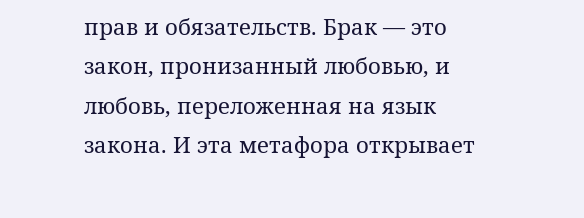прав и обязательств. Брак — это закон, пронизанный любовью, и любовь, переложенная на язык закона. И эта метафора открывает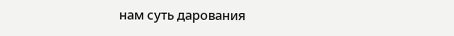нам суть дарования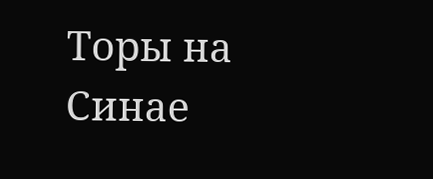Торы на Синае